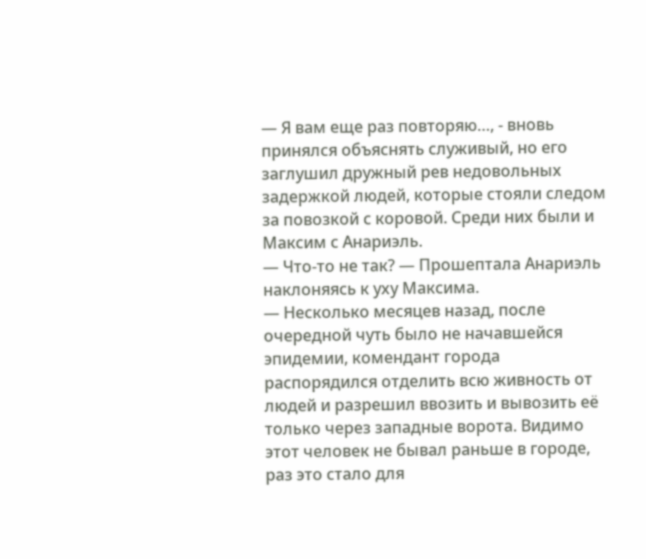— Я вам еще раз повторяю…, - вновь принялся объяснять служивый, но его заглушил дружный рев недовольных задержкой людей, которые стояли следом за повозкой с коровой. Среди них были и Максим с Анариэль.
— Что-то не так? — Прошептала Анариэль наклоняясь к уху Максима.
— Несколько месяцев назад, после очередной чуть было не начавшейся эпидемии, комендант города распорядился отделить всю живность от людей и разрешил ввозить и вывозить её только через западные ворота. Видимо этот человек не бывал раньше в городе, раз это стало для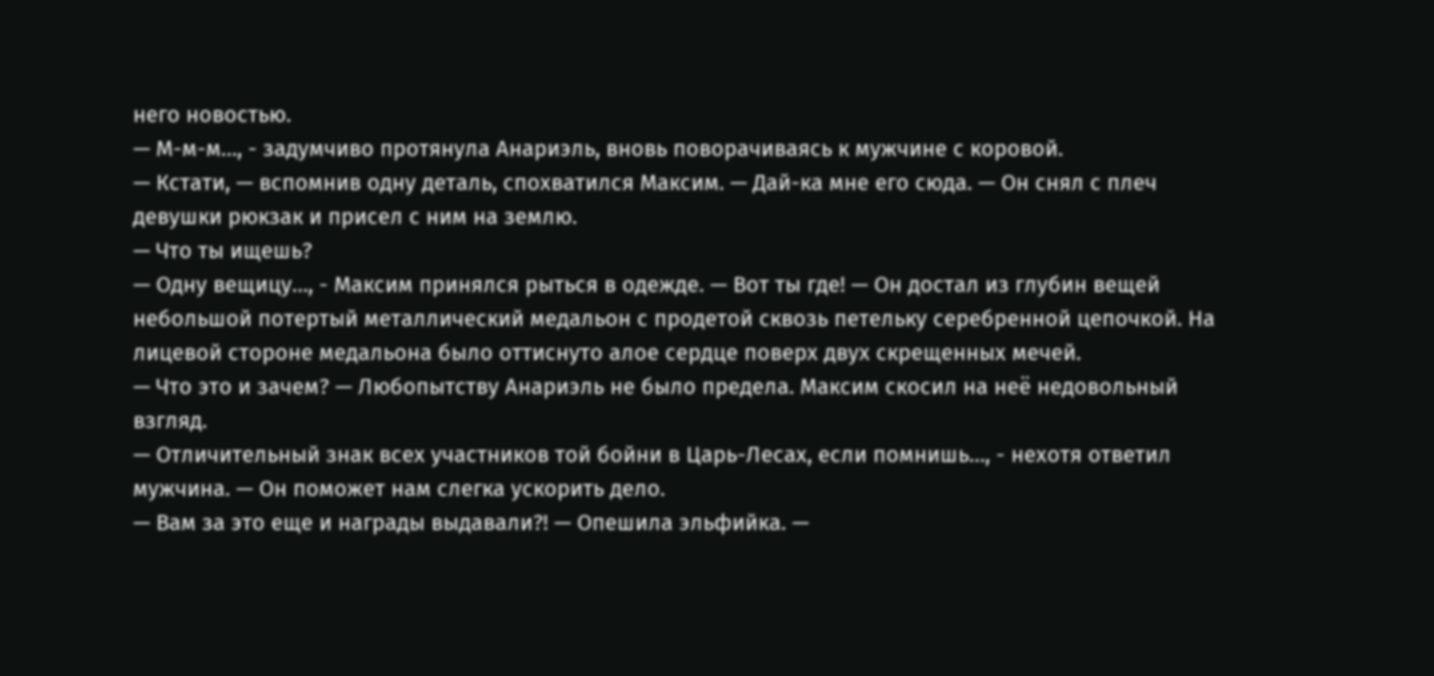него новостью.
— М-м-м…, - задумчиво протянула Анариэль, вновь поворачиваясь к мужчине с коровой.
— Кстати, — вспомнив одну деталь, спохватился Максим. — Дай-ка мне его сюда. — Он снял с плеч девушки рюкзак и присел с ним на землю.
— Что ты ищешь?
— Одну вещицу…, - Максим принялся рыться в одежде. — Вот ты где! — Он достал из глубин вещей небольшой потертый металлический медальон с продетой сквозь петельку серебренной цепочкой. На лицевой стороне медальона было оттиснуто алое сердце поверх двух скрещенных мечей.
— Что это и зачем? — Любопытству Анариэль не было предела. Максим скосил на неё недовольный взгляд.
— Отличительный знак всех участников той бойни в Царь-Лесах, если помнишь…, - нехотя ответил мужчина. — Он поможет нам слегка ускорить дело.
— Вам за это еще и награды выдавали?! — Опешила эльфийка. —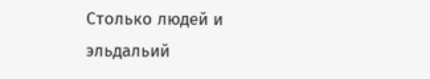Столько людей и эльдальий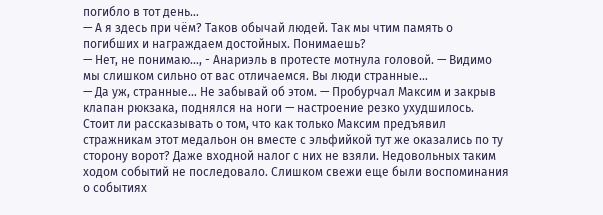погибло в тот день…
— А я здесь при чём? Таков обычай людей. Так мы чтим память о погибших и награждаем достойных. Понимаешь?
— Нет, не понимаю…, - Анариэль в протесте мотнула головой. — Видимо мы слишком сильно от вас отличаемся. Вы люди странные…
— Да уж, странные… Не забывай об этом. — Пробурчал Максим и закрыв клапан рюкзака, поднялся на ноги — настроение резко ухудшилось.
Стоит ли рассказывать о том, что как только Максим предъявил стражникам этот медальон он вместе с эльфийкой тут же оказались по ту сторону ворот? Даже входной налог с них не взяли. Недовольных таким ходом событий не последовало. Слишком свежи еще были воспоминания о событиях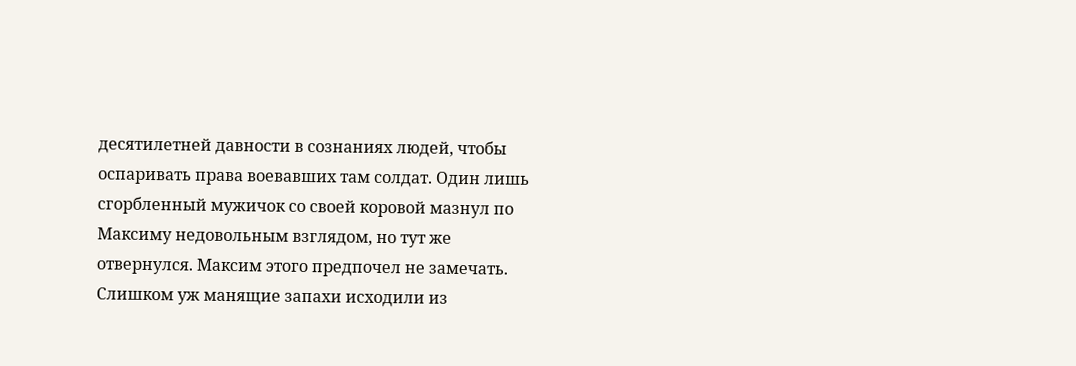десятилетней давности в сознаниях людей, чтобы оспаривать права воевавших там солдат. Один лишь сгорбленный мужичок со своей коровой мазнул по Максиму недовольным взглядом, но тут же отвернулся. Максим этого предпочел не замечать. Слишком уж манящие запахи исходили из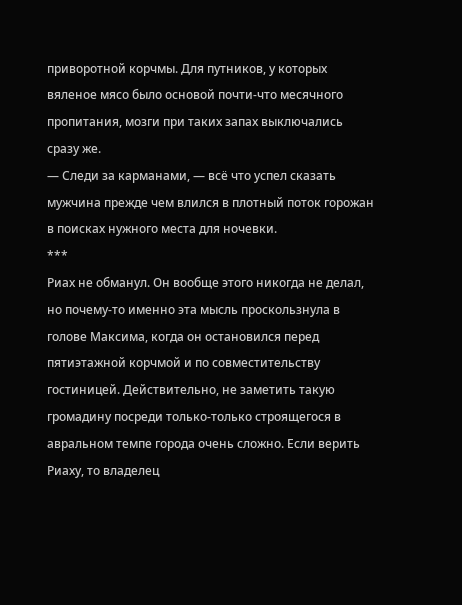приворотной корчмы. Для путников, у которых вяленое мясо было основой почти-что месячного пропитания, мозги при таких запах выключались сразу же.
— Следи за карманами, — всё что успел сказать мужчина прежде чем влился в плотный поток горожан в поисках нужного места для ночевки.
***
Риах не обманул. Он вообще этого никогда не делал, но почему-то именно эта мысль проскользнула в голове Максима, когда он остановился перед пятиэтажной корчмой и по совместительству гостиницей. Действительно, не заметить такую громадину посреди только-только строящегося в авральном темпе города очень сложно. Если верить Риаху, то владелец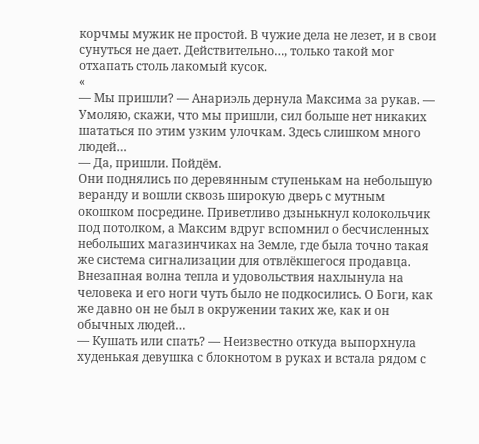корчмы мужик не простой. В чужие дела не лезет, и в свои сунуться не дает. Действительно…, только такой мог отхапать столь лакомый кусок.
«
— Мы пришли? — Анариэль дернула Максима за рукав. — Умоляю, скажи, что мы пришли, сил больше нет никаких шататься по этим узким улочкам. Здесь слишком много людей…
— Да, пришли. Пойдём.
Они поднялись по деревянным ступенькам на небольшую веранду и вошли сквозь широкую дверь с мутным окошком посредине. Приветливо дзынькнул колокольчик под потолком, а Максим вдруг вспомнил о бесчисленных небольших магазинчиках на Земле, где была точно такая же система сигнализации для отвлёкшегося продавца. Внезапная волна тепла и удовольствия нахлынула на человека и его ноги чуть было не подкосились. О Боги, как же давно он не был в окружении таких же, как и он обычных людей…
— Кушать или спать? — Неизвестно откуда выпорхнула худенькая девушка с блокнотом в руках и встала рядом с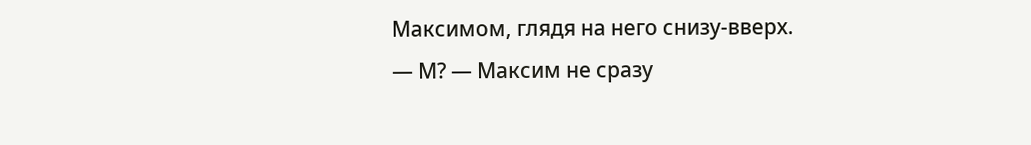Максимом, глядя на него снизу-вверх.
— М? — Максим не сразу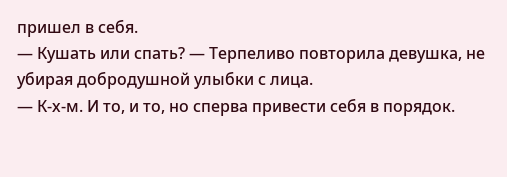пришел в себя.
— Кушать или спать? — Терпеливо повторила девушка, не убирая добродушной улыбки с лица.
— К-х-м. И то, и то, но сперва привести себя в порядок.